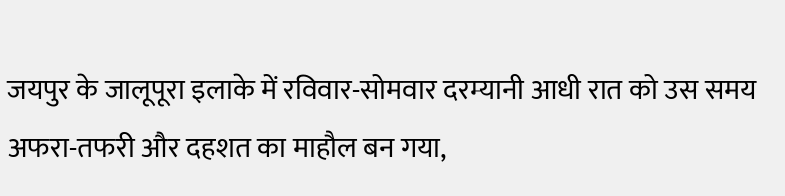जयपुर के जालूपूरा इलाके में रविवार-सोमवार दरम्यानी आधी रात को उस समय अफरा-तफरी और दहशत का माहौल बन गया,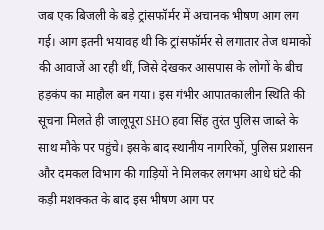जब एक बिजली के बड़े ट्रांसफॉर्मर में अचानक भीषण आग लग गई। आग इतनी भयावह थी कि ट्रांसफॉर्मर से लगातार तेज धमाकों की आवाजें आ रही थीं, जिसे देखकर आसपास के लोगों के बीच हड़कंप का माहौल बन गया। इस गंभीर आपातकालीन स्थिति की सूचना मिलते ही जालूपूरा SHO हवा सिंह तुरंत पुलिस जाब्ते के साथ मौके पर पहुंचे। इसके बाद स्थानीय नागरिकों, पुलिस प्रशासन और दमकल विभाग की गाड़ियों ने मिलकर लगभग आधे घंटे की कड़ी मशक्कत के बाद इस भीषण आग पर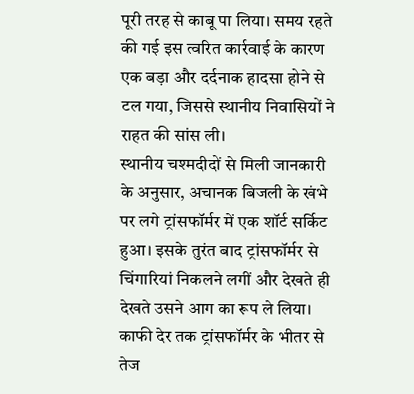पूरी तरह से काबू पा लिया। समय रहते की गई इस त्वरित कार्रवाई के कारण एक बड़ा और दर्दनाक हादसा होने से टल गया, जिससे स्थानीय निवासियों ने राहत की सांस ली।
स्थानीय चश्मदीदों से मिली जानकारी के अनुसार, अचानक बिजली के खंभे पर लगे ट्रांसफॉर्मर में एक शॉर्ट सर्किट हुआ। इसके तुरंत बाद ट्रांसफॉर्मर से चिंगारियां निकलने लगीं और देखते ही देखते उसने आग का रूप ले लिया। काफी देर तक ट्रांसफॉर्मर के भीतर से तेज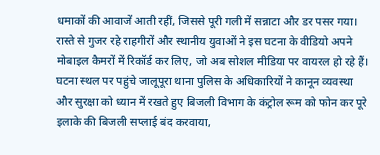धमाकों की आवाजें आती रहीं, जिससे पूरी गली में सन्नाटा और डर पसर गया।
रास्ते से गुजर रहे राहगीरों और स्थानीय युवाओं ने इस घटना के वीडियो अपने मोबाइल कैमरों में रिकॉर्ड कर लिए, जो अब सोशल मीडिया पर वायरल हो रहे हैं।
घटना स्थल पर पहुंचे जालूपूरा थाना पुलिस के अधिकारियों ने कानून व्यवस्था और सुरक्षा को ध्यान में रखते हुए बिजली विभाग के कंट्रोल रूम को फोन कर पूरे इलाके की बिजली सप्लाई बंद करवाया,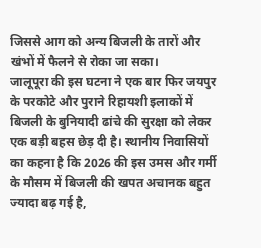जिससे आग को अन्य बिजली के तारों और खंभों में फैलने से रोका जा सका।
जालूपूरा की इस घटना ने एक बार फिर जयपुर के परकोटे और पुराने रिहायशी इलाकों में बिजली के बुनियादी ढांचे की सुरक्षा को लेकर एक बड़ी बहस छेड़ दी है। स्थानीय निवासियों का कहना है कि 2026 की इस उमस और गर्मी के मौसम में बिजली की खपत अचानक बहुत ज्यादा बढ़ गई है,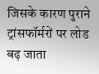जिसके कारण पुराने ट्रांसफॉर्मरों पर लोड बढ़ जाता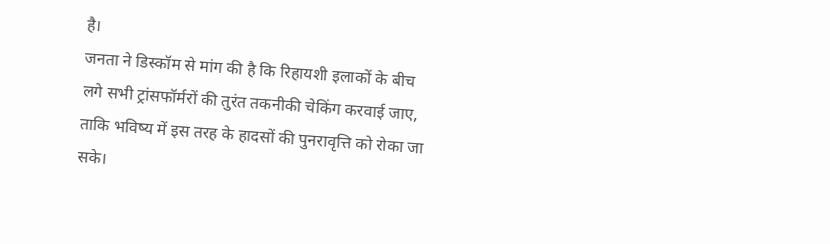है।
जनता ने डिस्कॉम से मांग की है कि रिहायशी इलाकों के बीच लगे सभी ट्रांसफॉर्मरों की तुरंत तकनीकी चेकिंग करवाई जाए, ताकि भविष्य में इस तरह के हादसों की पुनरावृत्ति को रोका जा सके।